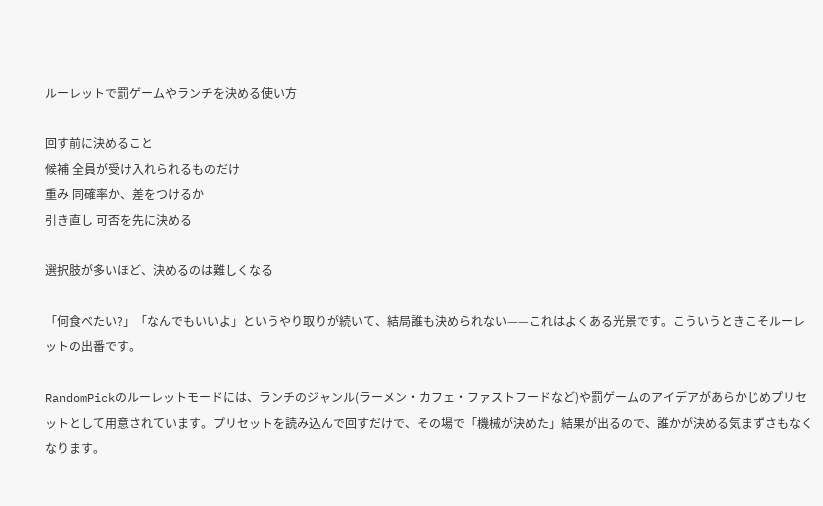ルーレットで罰ゲームやランチを決める使い方

回す前に決めること
候補 全員が受け入れられるものだけ
重み 同確率か、差をつけるか
引き直し 可否を先に決める

選択肢が多いほど、決めるのは難しくなる

「何食べたい?」「なんでもいいよ」というやり取りが続いて、結局誰も決められない——これはよくある光景です。こういうときこそルーレットの出番です。

RandomPickのルーレットモードには、ランチのジャンル(ラーメン・カフェ・ファストフードなど)や罰ゲームのアイデアがあらかじめプリセットとして用意されています。プリセットを読み込んで回すだけで、その場で「機械が決めた」結果が出るので、誰かが決める気まずさもなくなります。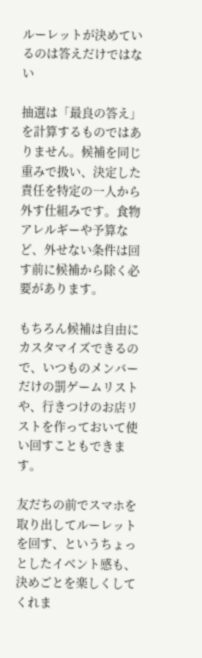ルーレットが決めているのは答えだけではない

抽選は「最良の答え」を計算するものではありません。候補を同じ重みで扱い、決定した責任を特定の一人から外す仕組みです。食物アレルギーや予算など、外せない条件は回す前に候補から除く必要があります。

もちろん候補は自由にカスタマイズできるので、いつものメンバーだけの罰ゲームリストや、行きつけのお店リストを作っておいて使い回すこともできます。

友だちの前でスマホを取り出してルーレットを回す、というちょっとしたイベント感も、決めごとを楽しくしてくれま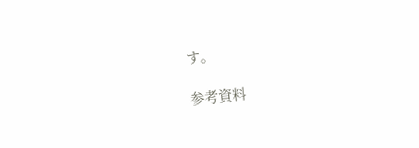す。

参考資料